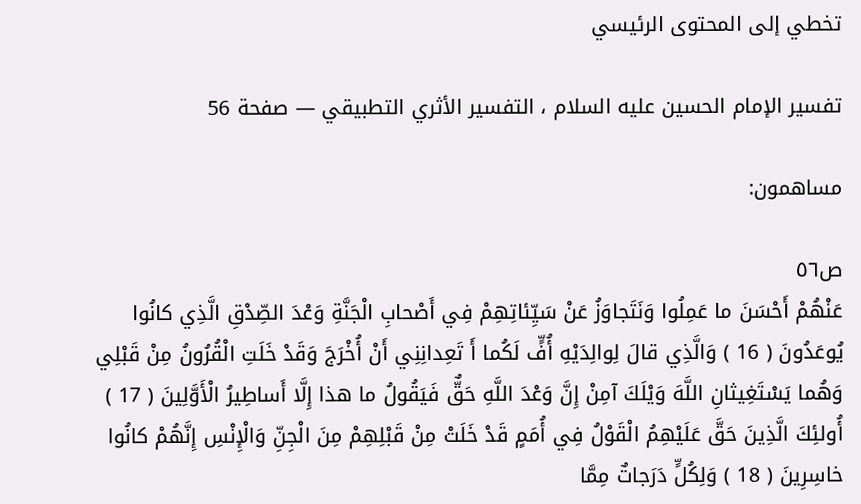تخطي إلى المحتوى الرئيسي

تفسير الإمام الحسين عليه السلام ، التفسير الأثري التطبيقي — صفحة 56

مساهمون:

ص٥٦
عَنْهُمْ أَحْسَنَ ما عَمِلُوا وَنَتَجاوَزُ عَنْ سَيِّئاتِهِمْ فِي أَصْحابِ الْجَنَّةِ وَعْدَ الصِّدْقِ الَّذِي كانُوا يُوعَدُونَ ( 16 ) وَالَّذِي قالَ لِوالِدَيْهِ أُفٍّ لَكُما أَ تَعِدانِنِي أَنْ أُخْرَجَ وَقَدْ خَلَتِ الْقُرُونُ مِنْ قَبْلِي وَهُما يَسْتَغِيثانِ اللَّهَ وَيْلَكَ آمِنْ إِنَّ وَعْدَ اللَّهِ حَقٌّ فَيَقُولُ ما هذا إِلَّا أَساطِيرُ الْأَوَّلِينَ ( 17 ) أُولئِكَ الَّذِينَ حَقَّ عَلَيْهِمُ الْقَوْلُ فِي أُمَمٍ قَدْ خَلَتْ مِنْ قَبْلِهِمْ مِنَ الْجِنِّ وَالْإِنْسِ إِنَّهُمْ كانُوا خاسِرِينَ ( 18 ) وَلِكُلٍّ دَرَجاتٌ مِمَّا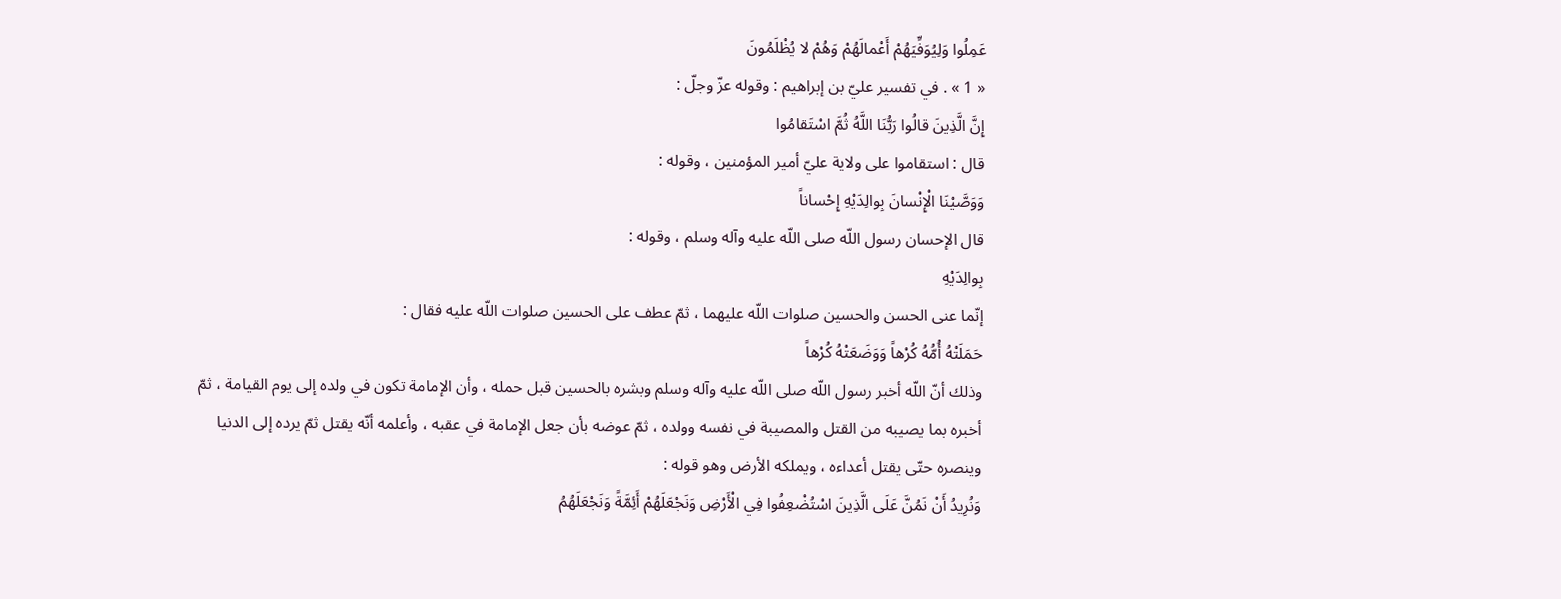عَمِلُوا وَلِيُوَفِّيَهُمْ أَعْمالَهُمْ وَهُمْ لا يُظْلَمُونَ
« 1 » . في تفسير عليّ بن إبراهيم : وقوله عزّ وجلّ :
إِنَّ الَّذِينَ قالُوا رَبُّنَا اللَّهُ ثُمَّ اسْتَقامُوا
قال : استقاموا على ولاية عليّ أمير المؤمنين ، وقوله :
وَوَصَّيْنَا الْإِنْسانَ بِوالِدَيْهِ إِحْساناً
قال الإحسان رسول اللّه صلى اللّه عليه وآله وسلم ، وقوله :
بِوالِدَيْهِ
إنّما عنى الحسن والحسين صلوات اللّه عليهما ، ثمّ عطف على الحسين صلوات اللّه عليه فقال :
حَمَلَتْهُ أُمُّهُ كُرْهاً وَوَضَعَتْهُ كُرْهاً
وذلك أنّ اللّه أخبر رسول اللّه صلى اللّه عليه وآله وسلم وبشره بالحسين قبل حمله ، وأن الإمامة تكون في ولده إلى يوم القيامة ، ثمّ أخبره بما يصيبه من القتل والمصيبة في نفسه وولده ، ثمّ عوضه بأن جعل الإمامة في عقبه ، وأعلمه أنّه يقتل ثمّ يرده إلى الدنيا وينصره حتّى يقتل أعداءه ، ويملكه الأرض وهو قوله :
وَنُرِيدُ أَنْ نَمُنَّ عَلَى الَّذِينَ اسْتُضْعِفُوا فِي الْأَرْضِ وَنَجْعَلَهُمْ أَئِمَّةً وَنَجْعَلَهُمُ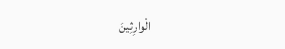الْوارِثِينَ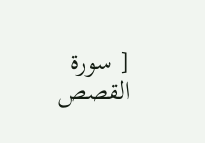[ سورة القصص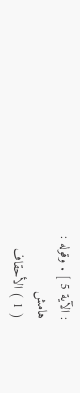: الآية 5 ] . وقوله :
هامش
( 1 ) الأحقاف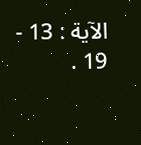الآية : 13 - 19 .